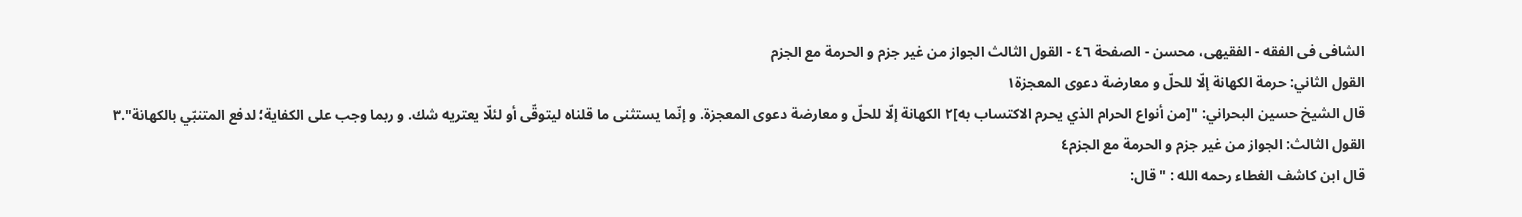الشافی فی الفقه - الفقیهی، محسن - الصفحة ٤٦ - القول الثالث الجواز من غير جزم و الحرمة مع الجزم
القول الثاني: حرمة الکهانة إلّا للحلّ و معارضة دعوى المعجزة١
قال الشيخ حسين البحراني: "[من أنواع الحرام الذي يحرم الاکتساب به]٢ الكهانة إلّا للحلّ و معارضة دعوى المعجزة. و إنّما يستثنى ما قلناه ليتوقّى أو لئلّا يعتريه شك. و ربما وجب على الكفاية؛ لدفع المتنبّي بالكهانة".٣
القول الثالث: الجواز من غير جزم و الحرمة مع الجزم٤
قال ابن کاشف الغطاء رحمه الله : "قال: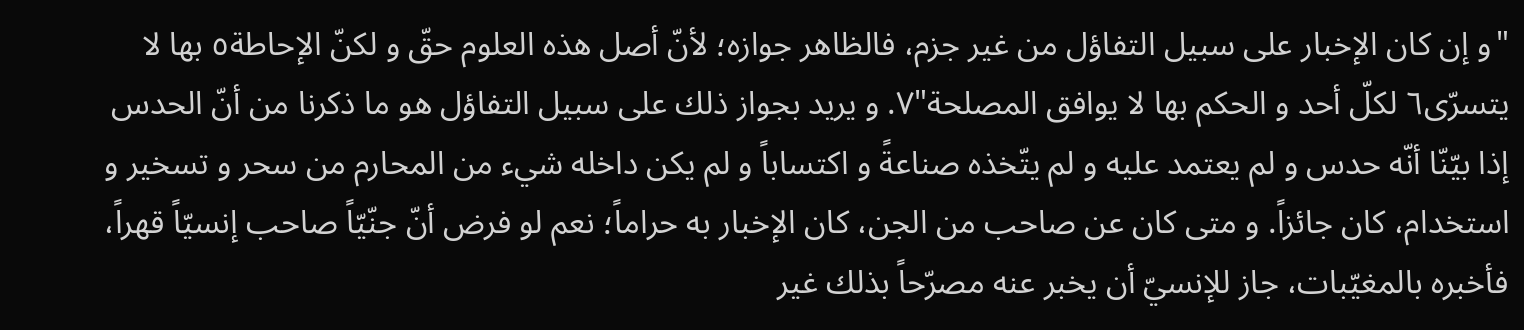"و إن كان الإخبار على سبيل التفاؤل من غير جزم، فالظاهر جوازه؛ لأنّ أصل هذه العلوم حقّ و لكنّ الإحاطة٥ بها لا يتسرّى٦ لكلّ أحد و الحكم بها لا يوافق المصلحة"٧. و يريد بجواز ذلك على سبيل التفاؤل هو ما ذكرنا من أنّ الحدس إذا بيّنّا أنّه حدس و لم يعتمد عليه و لم يتّخذه صناعةً و اكتساباً و لم يكن داخله شيء من المحارم من سحر و تسخير و استخدام، كان جائزاً. و متى كان عن صاحب من الجن، كان الإخبار به حراماً؛ نعم لو فرض أنّ جنّيّاً صاحب إنسيّاً قهراً، فأخبره بالمغيّبات، جاز للإنسيّ أن يخبر عنه مصرّحاً بذلك غير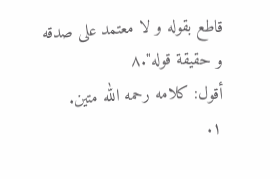قاطع بقوله و لا معتمد على صدقه و حقيقة قوله".٨
أقول: کلامه رحمه الله متين.
١.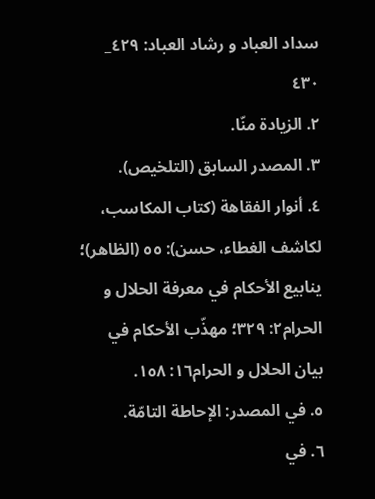سداد العباد و رشاد العباد: ٤٢٩_ ٤٣٠
٢. الزيادة منّا.
٣. المصدر السابق (التلخيص).
٤. أنوار الفقاهة (کتاب المکاسب، لکاشف الغطاء، حسن): ٥٥ (الظاهر)؛ ينابيع الأحكام في معرفة الحلال و الحرام٢: ٣٢٩؛ مهذّب الأحكام في بيان الحلال و الحرام١٦: ١٥٨.
٥. في المصدر: الإحاطة التامّة.
٦. في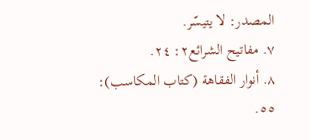المصدر: لا يتيسّر.
٧. مفاتيح الشرائع٢: ٢٤.
٨. أنوار الفقاهة (کتاب المکاسب): ٥٥.